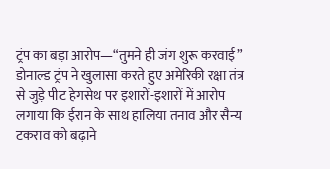ट्रंप का बड़ा आरोप—“तुमने ही जंग शुरू करवाई”
डोनाल्ड ट्रंप ने खुलासा करते हुए अमेरिकी रक्षा तंत्र से जुड़े पीट हेगसेथ पर इशारों-इशारों में आरोप लगाया कि ईरान के साथ हालिया तनाव और सैन्य टकराव को बढ़ाने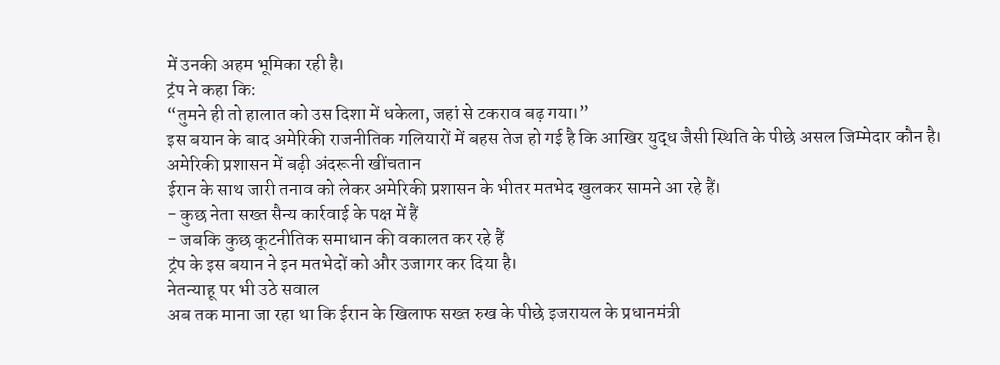में उनकी अहम भूमिका रही है।
ट्रंप ने कहा कि:
“तुमने ही तो हालात को उस दिशा में धकेला, जहां से टकराव बढ़ गया।”
इस बयान के बाद अमेरिकी राजनीतिक गलियारों में बहस तेज हो गई है कि आखिर युद्ध जैसी स्थिति के पीछे असल जिम्मेदार कौन है।
अमेरिकी प्रशासन में बढ़ी अंदरूनी खींचतान
ईरान के साथ जारी तनाव को लेकर अमेरिकी प्रशासन के भीतर मतभेद खुलकर सामने आ रहे हैं।
- कुछ नेता सख्त सैन्य कार्रवाई के पक्ष में हैं
- जबकि कुछ कूटनीतिक समाधान की वकालत कर रहे हैं
ट्रंप के इस बयान ने इन मतभेदों को और उजागर कर दिया है।
नेतन्याहू पर भी उठे सवाल
अब तक माना जा रहा था कि ईरान के खिलाफ सख्त रुख के पीछे इजरायल के प्रधानमंत्री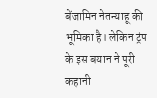बेंजामिन नेतन्याहू की भूमिका है। लेकिन ट्रंप के इस बयान ने पूरी कहानी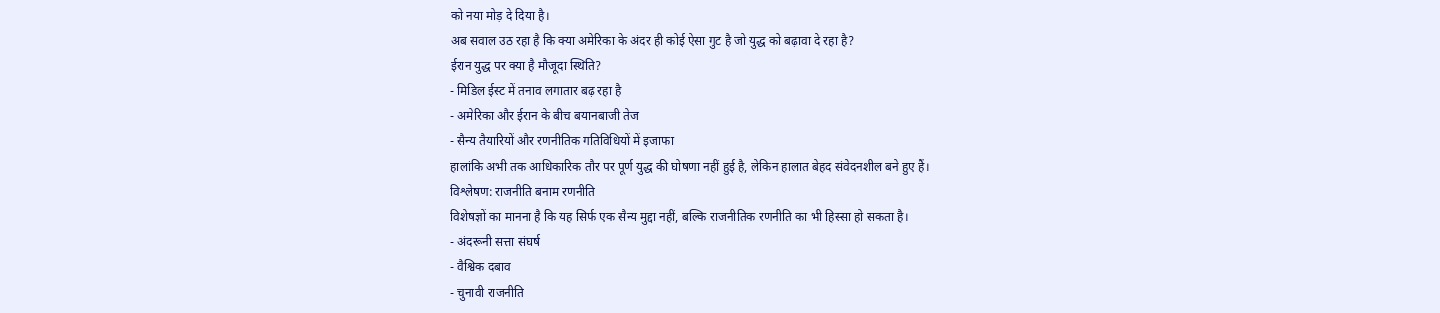को नया मोड़ दे दिया है।
अब सवाल उठ रहा है कि क्या अमेरिका के अंदर ही कोई ऐसा गुट है जो युद्ध को बढ़ावा दे रहा है?
ईरान युद्ध पर क्या है मौजूदा स्थिति?
- मिडिल ईस्ट में तनाव लगातार बढ़ रहा है
- अमेरिका और ईरान के बीच बयानबाजी तेज
- सैन्य तैयारियों और रणनीतिक गतिविधियों में इजाफा
हालांकि अभी तक आधिकारिक तौर पर पूर्ण युद्ध की घोषणा नहीं हुई है, लेकिन हालात बेहद संवेदनशील बने हुए हैं।
विश्लेषण: राजनीति बनाम रणनीति
विशेषज्ञों का मानना है कि यह सिर्फ एक सैन्य मुद्दा नहीं, बल्कि राजनीतिक रणनीति का भी हिस्सा हो सकता है।
- अंदरूनी सत्ता संघर्ष
- वैश्विक दबाव
- चुनावी राजनीति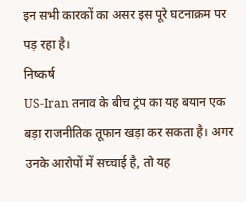इन सभी कारकों का असर इस पूरे घटनाक्रम पर पड़ रहा है।
निष्कर्ष
US-Iran तनाव के बीच ट्रंप का यह बयान एक बड़ा राजनीतिक तूफान खड़ा कर सकता है। अगर उनके आरोपों में सच्चाई है, तो यह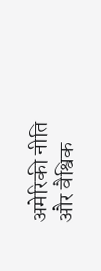अमेरिकी नीति और वैश्विक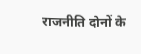राजनीति दोनों के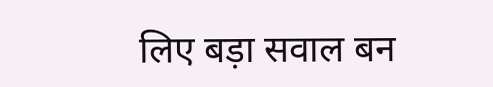लिए बड़ा सवाल बन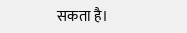सकता है।